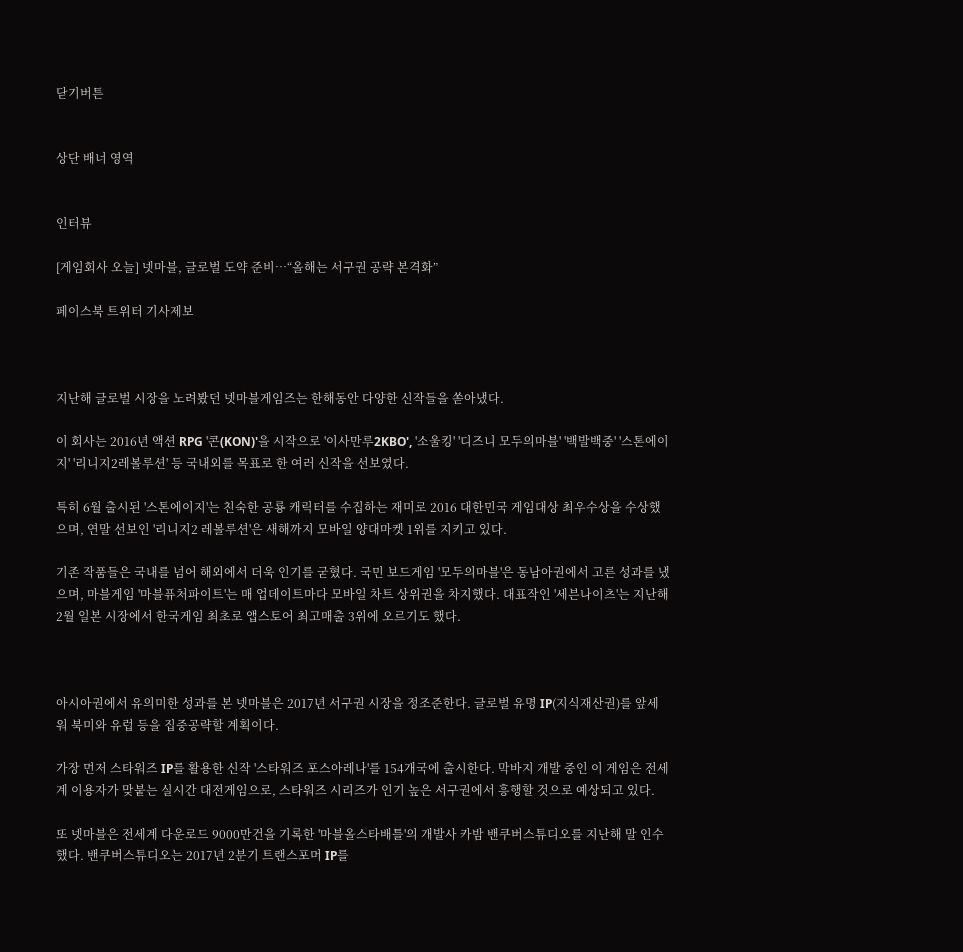닫기버튼


상단 배너 영역


인터뷰

[게임회사 오늘] 넷마블, 글로벌 도약 준비…“올해는 서구권 공략 본격화”

페이스북 트위터 기사제보



지난해 글로벌 시장을 노려봤던 넷마블게임즈는 한해동안 다양한 신작들을 쏟아냈다.

이 회사는 2016년 액션 RPG '콘(KON)'을 시작으로 '이사만루2KBO', '소울킹' '디즈니 모두의마블' '백발백중' '스톤에이지' '리니지2레볼루션' 등 국내외를 목표로 한 여러 신작을 선보였다.

특히 6월 출시된 '스톤에이지'는 친숙한 공룡 캐릭터를 수집하는 재미로 2016 대한민국 게임대상 최우수상을 수상했으며, 연말 선보인 '리니지2 레볼루션'은 새해까지 모바일 양대마켓 1위를 지키고 있다.

기존 작품들은 국내를 넘어 해외에서 더욱 인기를 굳혔다. 국민 보드게임 '모두의마블'은 동남아권에서 고른 성과를 냈으며, 마블게임 '마블퓨처파이트'는 매 업데이트마다 모바일 차트 상위권을 차지했다. 대표작인 '세븐나이츠'는 지난해 2월 일본 시장에서 한국게임 최초로 앱스토어 최고매출 3위에 오르기도 했다.



아시아권에서 유의미한 성과를 본 넷마블은 2017년 서구권 시장을 정조준한다. 글로벌 유명 IP(지식재산권)를 앞세워 북미와 유럽 등을 집중공략할 계획이다.

가장 먼저 스타워즈 IP를 활용한 신작 '스타워즈 포스아레나'를 154개국에 출시한다. 막바지 개발 중인 이 게임은 전세계 이용자가 맞붙는 실시간 대전게임으로, 스타워즈 시리즈가 인기 높은 서구권에서 흥행할 것으로 예상되고 있다.

또 넷마블은 전세계 다운로드 9000만건을 기록한 '마블올스타배틀'의 개발사 카밤 밴쿠버스튜디오를 지난해 말 인수했다. 밴쿠버스튜디오는 2017년 2분기 트랜스포머 IP를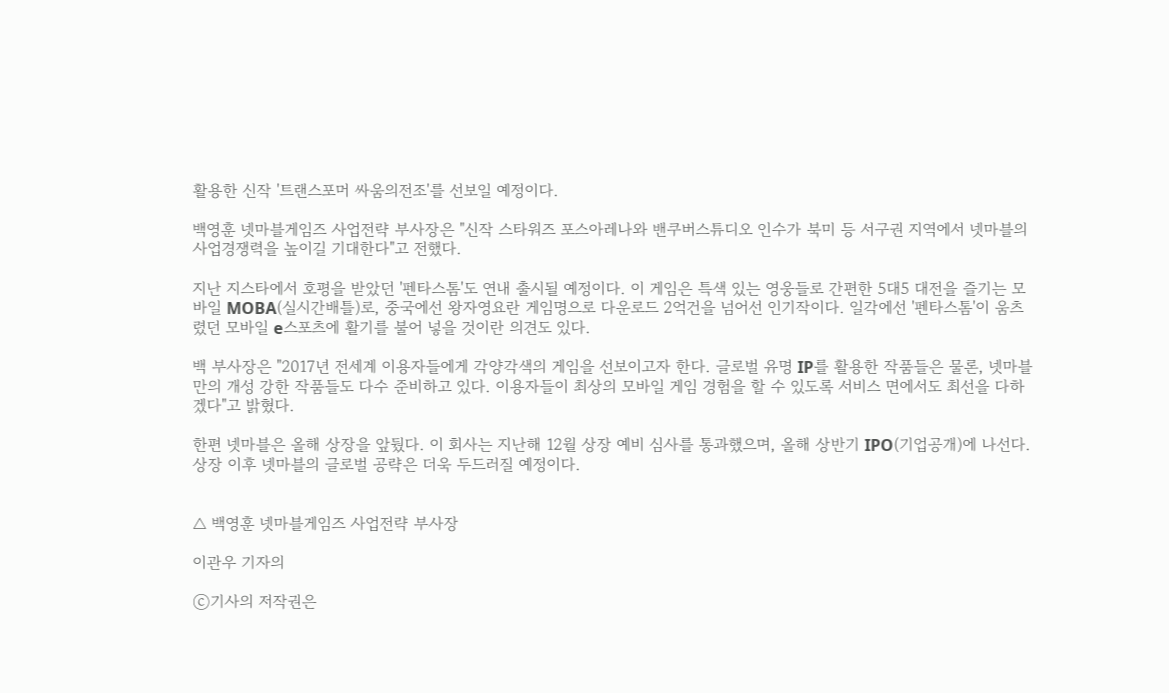활용한 신작 '트랜스포머 싸움의전조'를 선보일 예정이다.

백영훈 넷마블게임즈 사업전략 부사장은 "신작 스타워즈 포스아레나와 밴쿠버스튜디오 인수가 북미 등 서구권 지역에서 넷마블의 사업경쟁력을 높이길 기대한다"고 전했다.

지난 지스타에서 호평을 받았던 '펜타스톰'도 연내 출시될 예정이다. 이 게임은 특색 있는 영웅들로 간편한 5대5 대전을 즐기는 모바일 MOBA(실시간배틀)로, 중국에선 왕자영요란 게임명으로 다운로드 2억건을 넘어선 인기작이다. 일각에선 '펜타스톰'이 움츠렸던 모바일 e스포츠에 활기를 불어 넣을 것이란 의견도 있다.

백 부사장은 "2017년 전세계 이용자들에게 각양각색의 게임을 선보이고자 한다. 글로벌 유명 IP를 활용한 작품들은 물론, 넷마블만의 개성 강한 작품들도 다수 준비하고 있다. 이용자들이 최상의 모바일 게임 경험을 할 수 있도록 서비스 면에서도 최선을 다하겠다"고 밝혔다.

한편 넷마블은 올해 상장을 앞뒀다. 이 회사는 지난해 12월 상장 예비 심사를 통과했으며, 올해 상반기 IPO(기업공개)에 나선다. 상장 이후 넷마블의 글로벌 공략은 더욱 두드러질 예정이다.


△ 백영훈 넷마블게임즈 사업전략 부사장

이관우 기자의

ⓒ기사의 저작권은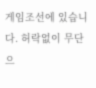게임조선에 있습니다. 허락없이 무단으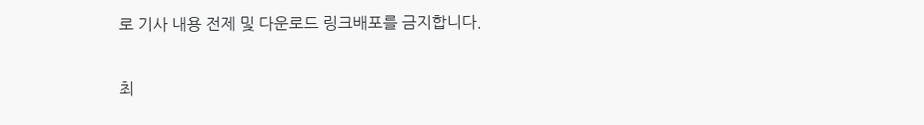로 기사 내용 전제 및 다운로드 링크배포를 금지합니다.

최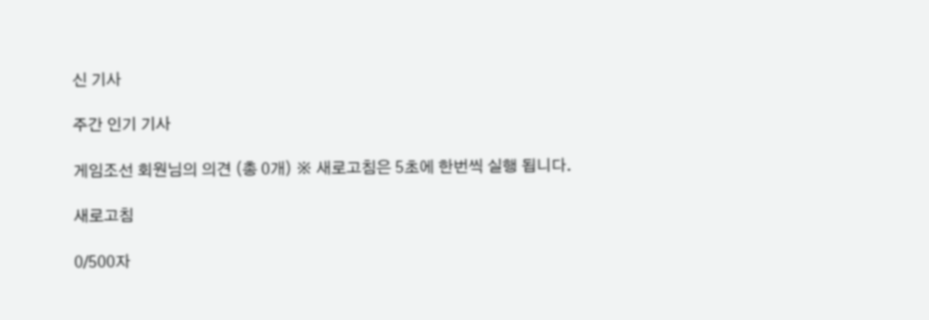신 기사

주간 인기 기사

게임조선 회원님의 의견 (총 0개) ※ 새로고침은 5초에 한번씩 실행 됩니다.

새로고침

0/500자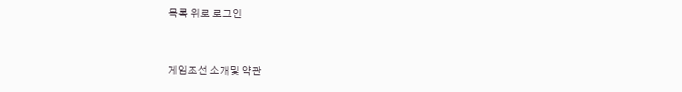목록 위로 로그인


게임조선 소개및 약관